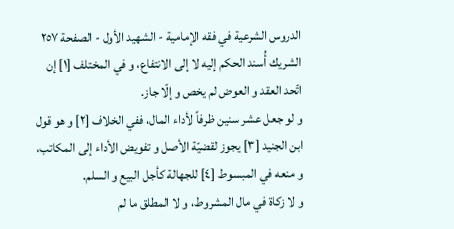الدروس الشرعية في فقه الإمامية - الشهيد الأول - الصفحة ٢٥٧
الشريك أُسند الحكم إليه لا إلى الانتفاع، و في المختلف [١] إن اتّحد العقد و العوض لم يخص و إلّا جاز.
و لو جعل عشر سنين ظرفاً لأداء المال، ففي الخلاف [٢] و هو قول ابن الجنيد [٣] يجوز لقضيّة الأصل و تفويض الأداء إلى المكاتب، و منعه في المبسوط [٤] للجهالة كأجل البيع و السلم.
و لا زكاة في مال المشروط، و لا المطلق ما لم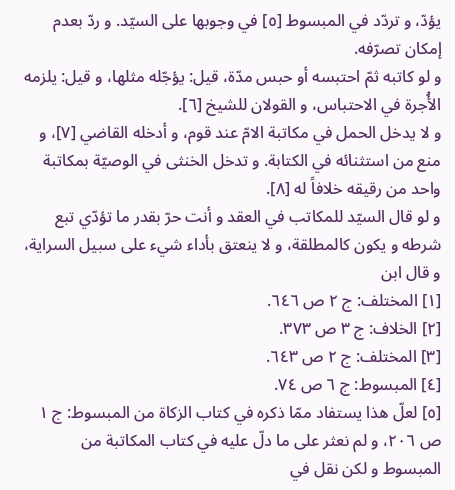يؤدّ، و تردّد في المبسوط [٥] في وجوبها على السيّد. و ردّ بعدم إمكان تصرّفه.
و لو كاتبه ثمّ احتبسه أو حبس مدّة، قيل: يؤجّله مثلها، و قيل: يلزمه الأُجرة في الاحتباس، و القولان للشيخ [٦].
و لا يدخل الحمل في مكاتبة الامّ عند قوم، و أدخله القاضي [٧]، و منع من استثنائه في الكتابة. و تدخل الخنثى في الوصيّة بمكاتبة واحد من رقيقه خلافاً له [٨].
و لو قال السيّد للمكاتب في العقد و أنت حرّ بقدر ما تؤدّي تبع شرطه و يكون كالمطلقة، و لا ينعتق بأداء شيء على سبيل السراية، و قال ابن
[١] المختلف: ج ٢ ص ٦٤٦.
[٢] الخلاف: ج ٣ ص ٣٧٣.
[٣] المختلف: ج ٢ ص ٦٤٣.
[٤] المبسوط: ج ٦ ص ٧٤.
[٥] لعلّ هذا يستفاد ممّا ذكره في كتاب الزكاة من المبسوط: ج ١ ص ٢٠٦، و لم نعثر على ما دلّ عليه في كتاب المكاتبة من المبسوط و لكن نقل في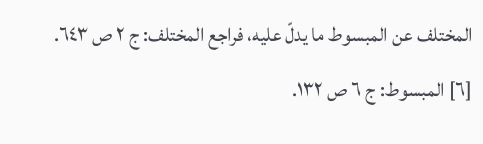المختلف عن المبسوط ما يدلّ عليه، فراجع المختلف: ج ٢ ص ٦٤٣.
[٦] المبسوط: ج ٦ ص ١٣٢.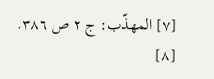[٧] المهذّب: ج ٢ ص ٣٨٦.
[٨]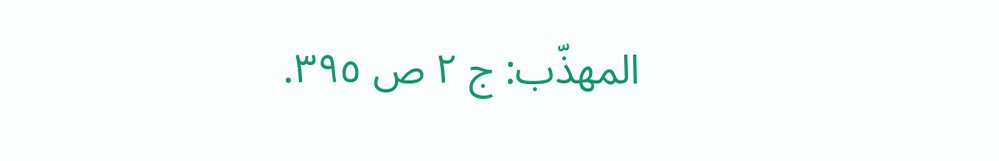المهذّب: ج ٢ ص ٣٩٥.